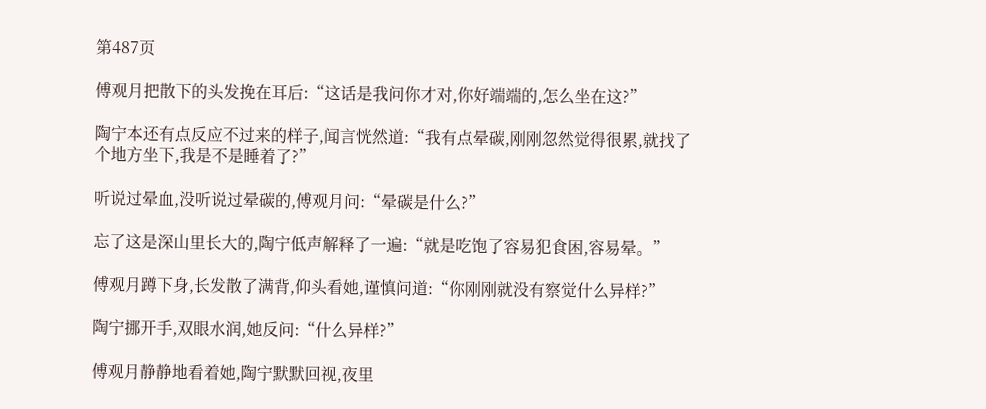第487页

傅观月把散下的头发挽在耳后:“这话是我问你才对,你好端端的,怎么坐在这?”

陶宁本还有点反应不过来的样子,闻言恍然道:“我有点晕碳,刚刚忽然觉得很累,就找了个地方坐下,我是不是睡着了?”

听说过晕血,没听说过晕碳的,傅观月问:“晕碳是什么?”

忘了这是深山里长大的,陶宁低声解释了一遍:“就是吃饱了容易犯食困,容易晕。”

傅观月蹲下身,长发散了满背,仰头看她,谨慎问道:“你刚刚就没有察觉什么异样?”

陶宁挪开手,双眼水润,她反问:“什么异样?”

傅观月静静地看着她,陶宁默默回视,夜里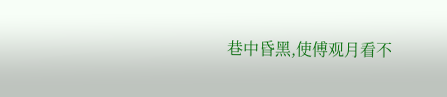巷中昏黑,使傅观月看不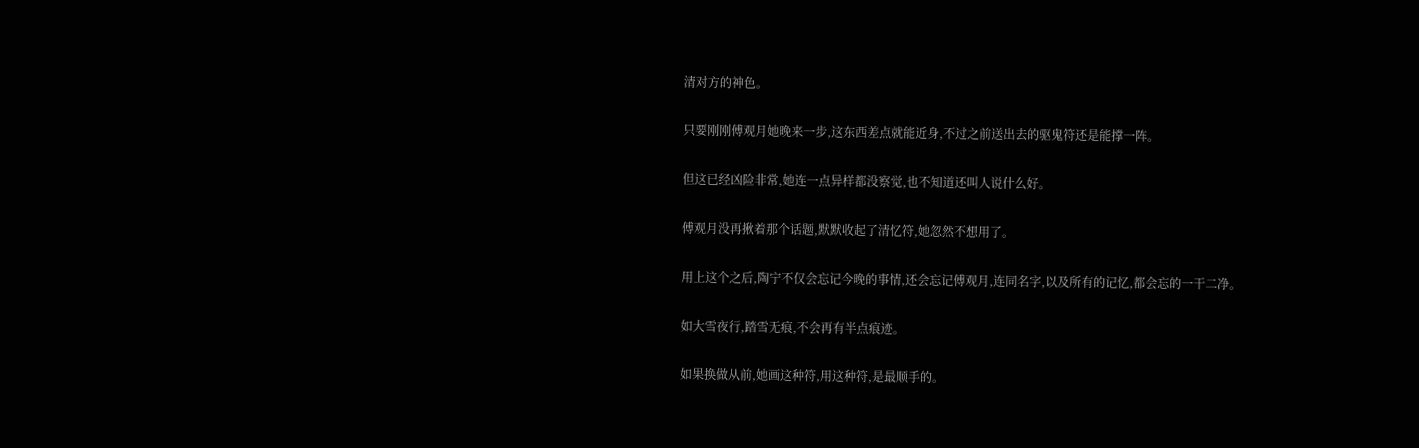清对方的神色。

只要刚刚傅观月她晚来一步,这东西差点就能近身,不过之前送出去的驱鬼符还是能撑一阵。

但这已经凶险非常,她连一点异样都没察觉,也不知道还叫人说什么好。

傅观月没再揪着那个话题,默默收起了清忆符,她忽然不想用了。

用上这个之后,陶宁不仅会忘记今晚的事情,还会忘记傅观月,连同名字,以及所有的记忆,都会忘的一干二净。

如大雪夜行,踏雪无痕,不会再有半点痕迹。

如果换做从前,她画这种符,用这种符,是最顺手的。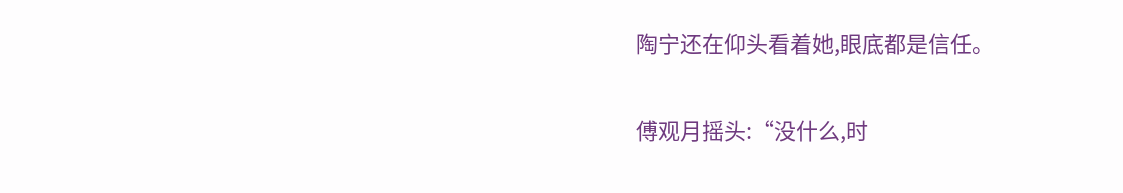陶宁还在仰头看着她,眼底都是信任。

傅观月摇头:“没什么,时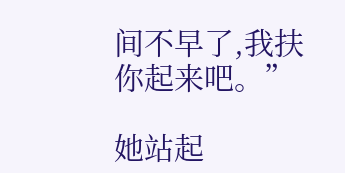间不早了,我扶你起来吧。”

她站起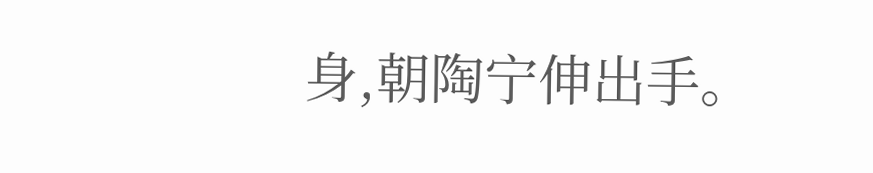身,朝陶宁伸出手。